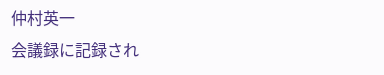仲村英一
会議録に記録され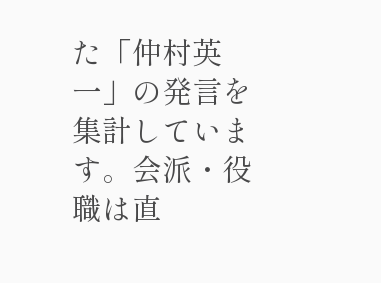た「仲村英一」の発言を集計しています。会派・役職は直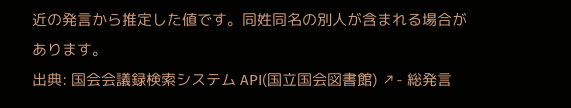近の発言から推定した値です。同姓同名の別人が含まれる場合があります。
出典: 国会会議録検索システム API(国立国会図書館) ↗- 総発言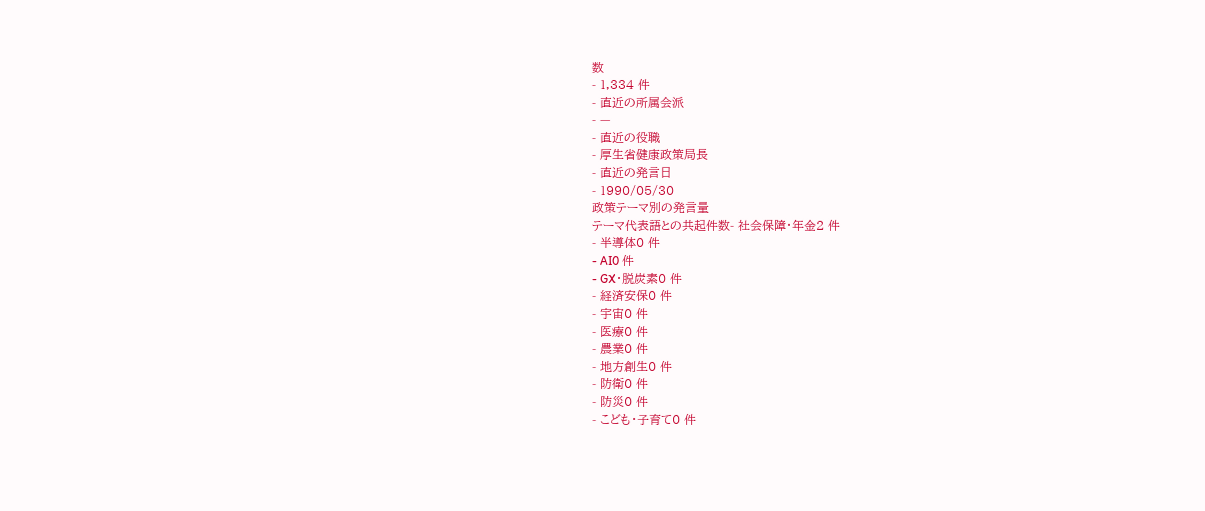数
- 1,334 件
- 直近の所属会派
- —
- 直近の役職
- 厚生省健康政策局長
- 直近の発言日
- 1990/05/30
政策テーマ別の発言量
テーマ代表語との共起件数- 社会保障・年金2 件
- 半導体0 件
- AI0 件
- GX・脱炭素0 件
- 経済安保0 件
- 宇宙0 件
- 医療0 件
- 農業0 件
- 地方創生0 件
- 防衛0 件
- 防災0 件
- こども・子育て0 件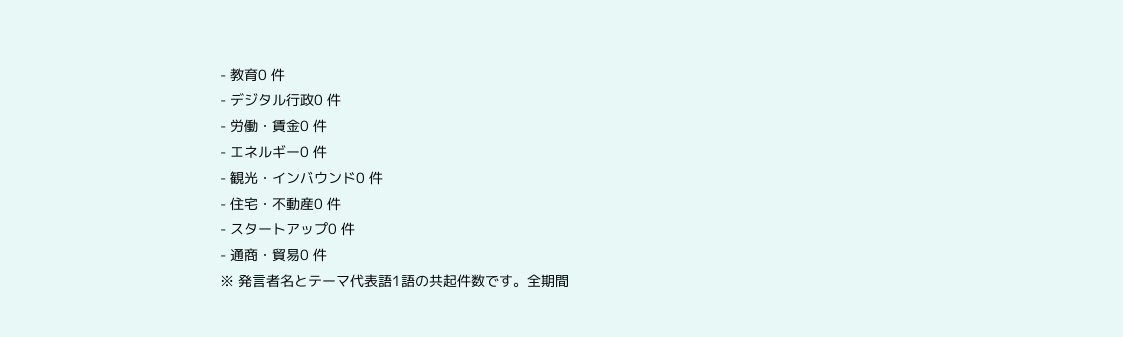- 教育0 件
- デジタル行政0 件
- 労働・賃金0 件
- エネルギー0 件
- 観光・インバウンド0 件
- 住宅・不動産0 件
- スタートアップ0 件
- 通商・貿易0 件
※ 発言者名とテーマ代表語1語の共起件数です。全期間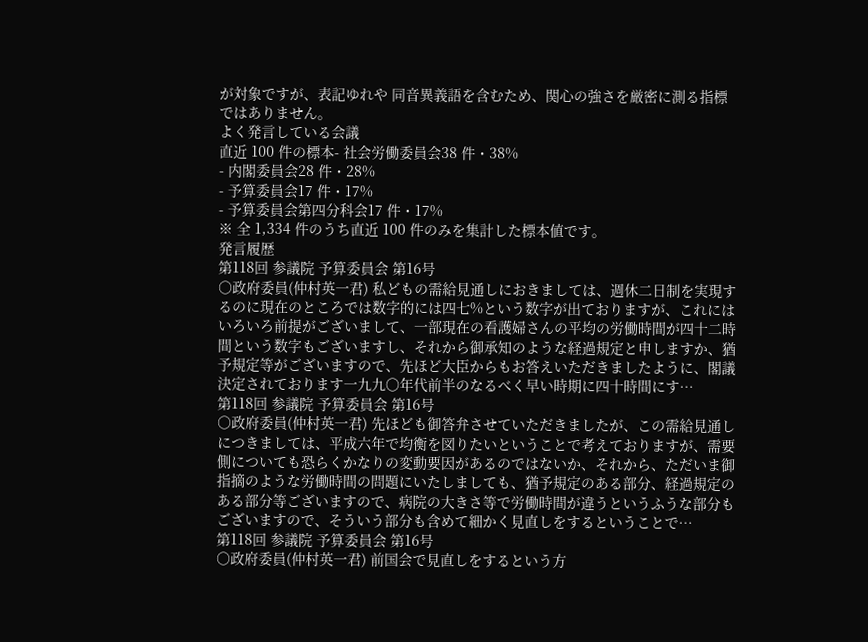が対象ですが、表記ゆれや 同音異義語を含むため、関心の強さを厳密に測る指標ではありません。
よく発言している会議
直近 100 件の標本- 社会労働委員会38 件・38%
- 内閣委員会28 件・28%
- 予算委員会17 件・17%
- 予算委員会第四分科会17 件・17%
※ 全 1,334 件のうち直近 100 件のみを集計した標本値です。
発言履歴
第118回 参議院 予算委員会 第16号
○政府委員(仲村英一君) 私どもの需給見通しにおきましては、週休二日制を実現するのに現在のところでは数字的には四七%という数字が出ておりますが、これにはいろいろ前提がございまして、一部現在の看護婦さんの平均の労働時間が四十二時間という数字もございますし、それから御承知のような経過規定と申しますか、猶予規定等がございますので、先ほど大臣からもお答えいただきましたように、閣議決定されております一九九〇年代前半のなるべく早い時期に四十時間にす…
第118回 参議院 予算委員会 第16号
○政府委員(仲村英一君) 先ほども御答弁させていただきましたが、この需給見通しにつきましては、平成六年で均衡を図りたいということで考えておりますが、需要側についても恐らくかなりの変動要因があるのではないか、それから、ただいま御指摘のような労働時間の問題にいたしましても、猶予規定のある部分、経過規定のある部分等ございますので、病院の大きさ等で労働時間が違うというふうな部分もございますので、そういう部分も含めて細かく見直しをするということで…
第118回 参議院 予算委員会 第16号
○政府委員(仲村英一君) 前国会で見直しをするという方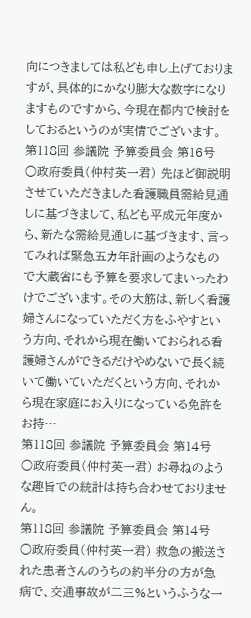向につきましては私ども申し上げておりますが、具体的にかなり膨大な数字になりますものですから、今現在都内で検討をしておるというのが実情でございます。
第118回 参議院 予算委員会 第16号
○政府委員(仲村英一君) 先ほど御説明させていただきました看護職員需給見通しに基づきまして、私ども平成元年度から、新たな需給見通しに基づきます、言ってみれば緊急五カ年計画のようなもので大蔵省にも予算を要求してまいったわけでございます。その大筋は、新しく看護婦さんになっていただく方をふやすという方向、それから現在働いておられる看護婦さんができるだけやめないで長く続いて働いていただくという方向、それから現在家庭にお入りになっている免許をお持…
第118回 参議院 予算委員会 第14号
○政府委員(仲村英一君) お尋ねのような趣旨での統計は持ち合わせておりません。
第118回 参議院 予算委員会 第14号
○政府委員(仲村英一君) 救急の搬送された患者さんのうちの約半分の方が急病で、交通事故が二三%というふうな一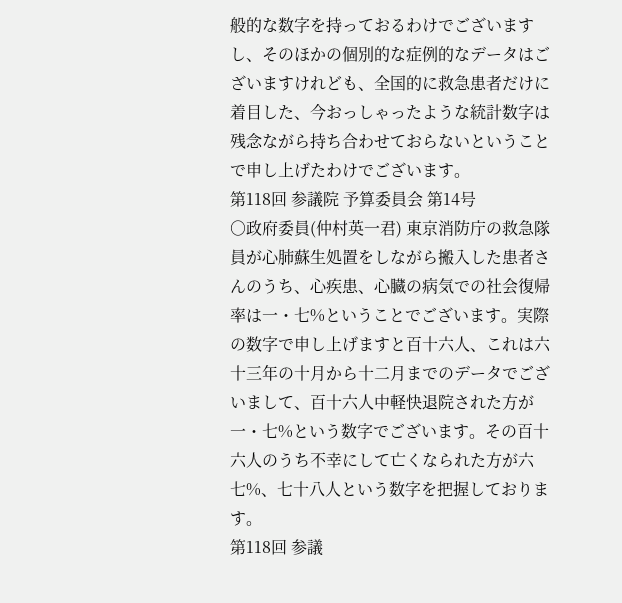般的な数字を持っておるわけでございますし、そのほかの個別的な症例的なデータはございますけれども、全国的に救急患者だけに着目した、今おっしゃったような統計数字は残念ながら持ち合わせておらないということで申し上げたわけでございます。
第118回 参議院 予算委員会 第14号
○政府委員(仲村英一君) 東京消防庁の救急隊員が心肺蘇生処置をしながら搬入した患者さんのうち、心疾患、心臓の病気での社会復帰率は一・七%ということでございます。実際の数字で申し上げますと百十六人、これは六十三年の十月から十二月までのデータでございまして、百十六人中軽快退院された方が一・七%という数字でございます。その百十六人のうち不幸にして亡くなられた方が六七%、七十八人という数字を把握しております。
第118回 参議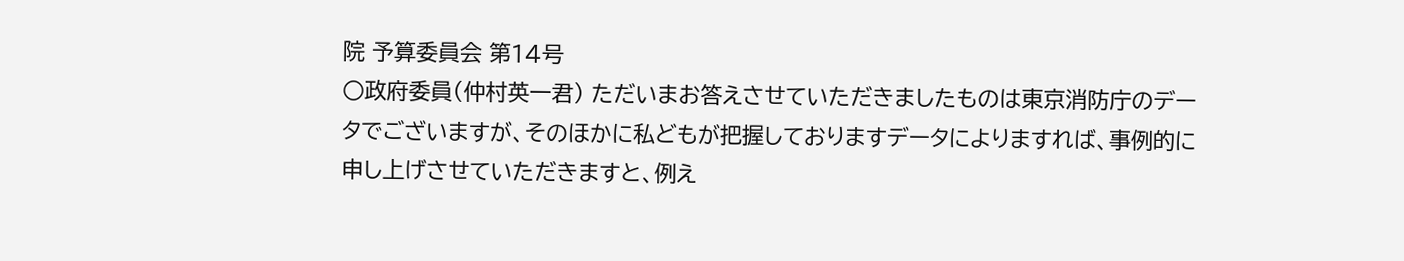院 予算委員会 第14号
○政府委員(仲村英一君) ただいまお答えさせていただきましたものは東京消防庁のデータでございますが、そのほかに私どもが把握しておりますデータによりますれば、事例的に申し上げさせていただきますと、例え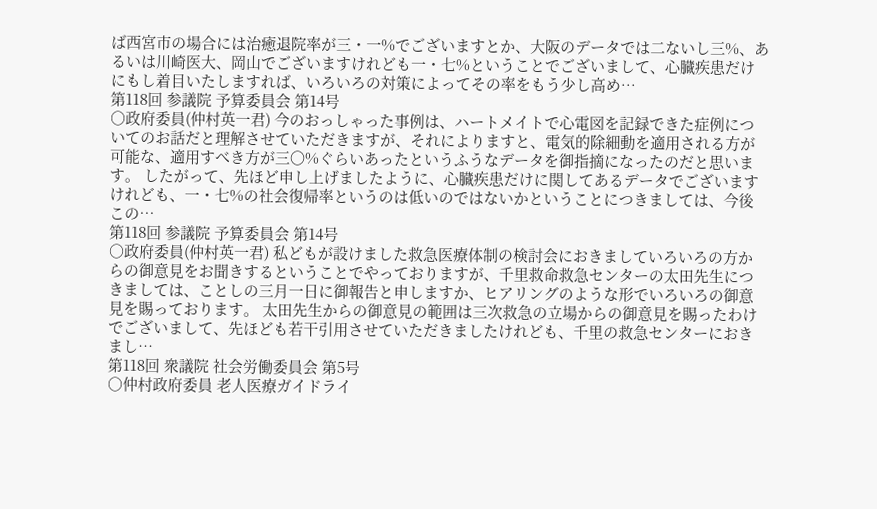ば西宮市の場合には治癒退院率が三・一%でございますとか、大阪のデータでは二ないし三%、あるいは川崎医大、岡山でございますけれども一・七%ということでございまして、心臓疾患だけにもし着目いたしますれば、いろいろの対策によってその率をもう少し高め…
第118回 参議院 予算委員会 第14号
○政府委員(仲村英一君) 今のおっしゃった事例は、ハートメイトで心電図を記録できた症例についてのお話だと理解させていただきますが、それによりますと、電気的除細動を適用される方が可能な、適用すべき方が三〇%ぐらいあったというふうなデータを御指摘になったのだと思います。 したがって、先ほど申し上げましたように、心臓疾患だけに関してあるデータでございますけれども、一・七%の社会復帰率というのは低いのではないかということにつきましては、今後この…
第118回 参議院 予算委員会 第14号
○政府委員(仲村英一君) 私どもが設けました救急医療体制の検討会におきましていろいろの方からの御意見をお聞きするということでやっておりますが、千里救命救急センターの太田先生につきましては、ことしの三月一日に御報告と申しますか、ヒアリングのような形でいろいろの御意見を賜っております。 太田先生からの御意見の範囲は三次救急の立場からの御意見を賜ったわけでございまして、先ほども若干引用させていただきましたけれども、千里の救急センターにおきまし…
第118回 衆議院 社会労働委員会 第5号
○仲村政府委員 老人医療ガイドライ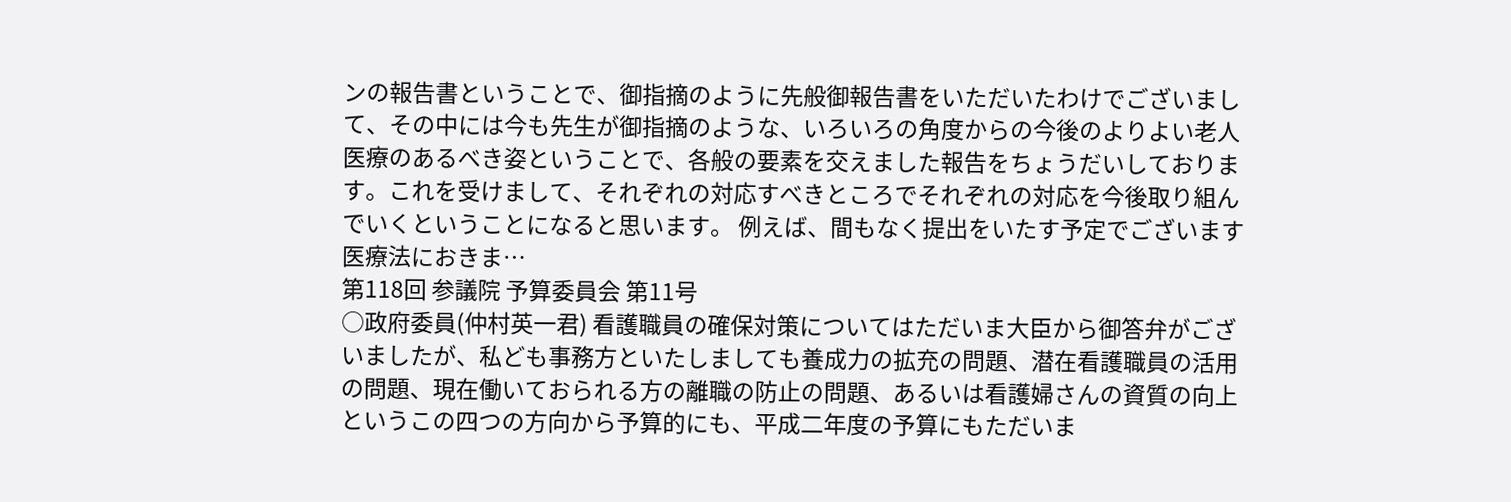ンの報告書ということで、御指摘のように先般御報告書をいただいたわけでございまして、その中には今も先生が御指摘のような、いろいろの角度からの今後のよりよい老人医療のあるべき姿ということで、各般の要素を交えました報告をちょうだいしております。これを受けまして、それぞれの対応すべきところでそれぞれの対応を今後取り組んでいくということになると思います。 例えば、間もなく提出をいたす予定でございます医療法におきま…
第118回 参議院 予算委員会 第11号
○政府委員(仲村英一君) 看護職員の確保対策についてはただいま大臣から御答弁がございましたが、私ども事務方といたしましても養成力の拡充の問題、潜在看護職員の活用の問題、現在働いておられる方の離職の防止の問題、あるいは看護婦さんの資質の向上というこの四つの方向から予算的にも、平成二年度の予算にもただいま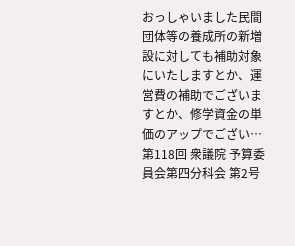おっしゃいました民間団体等の養成所の新増設に対しても補助対象にいたしますとか、運営費の補助でございますとか、修学資金の単価のアップでござい…
第118回 衆議院 予算委員会第四分科会 第2号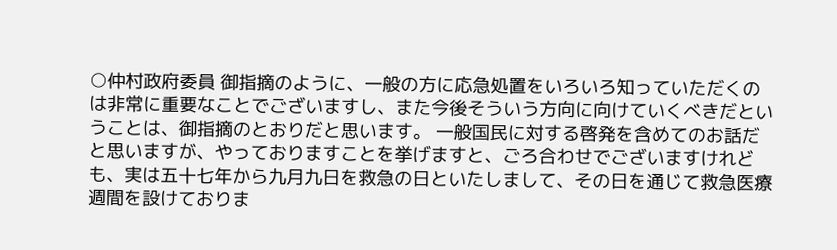○仲村政府委員 御指摘のように、一般の方に応急処置をいろいろ知っていただくのは非常に重要なことでございますし、また今後そういう方向に向けていくべきだということは、御指摘のとおりだと思います。 一般国民に対する啓発を含めてのお話だと思いますが、やっておりますことを挙げますと、ごろ合わせでございますけれども、実は五十七年から九月九日を救急の日といたしまして、その日を通じて救急医療週間を設けておりま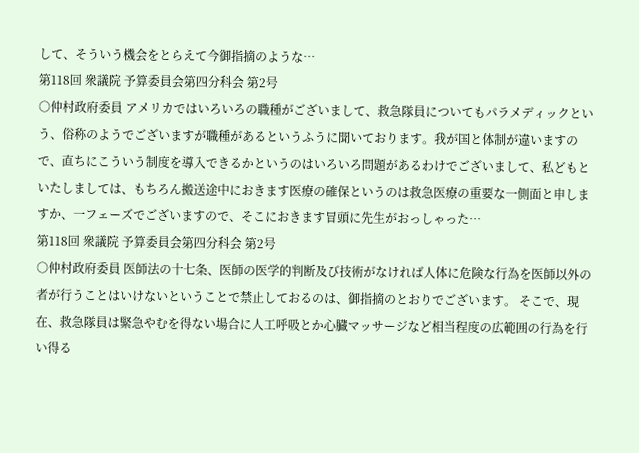して、そういう機会をとらえて今御指摘のような…
第118回 衆議院 予算委員会第四分科会 第2号
○仲村政府委員 アメリカではいろいろの職種がございまして、救急隊員についてもパラメディックという、俗称のようでございますが職種があるというふうに聞いております。我が国と体制が違いますので、直ちにこういう制度を導入できるかというのはいろいろ問題があるわけでございまして、私どもといたしましては、もちろん搬送途中におきます医療の確保というのは救急医療の重要な一側面と申しますか、一フェーズでございますので、そこにおきます冒頭に先生がおっしゃった…
第118回 衆議院 予算委員会第四分科会 第2号
○仲村政府委員 医師法の十七条、医師の医学的判断及び技術がなければ人体に危険な行為を医師以外の者が行うことはいけないということで禁止しておるのは、御指摘のとおりでございます。 そこで、現在、救急隊員は緊急やむを得ない場合に人工呼吸とか心臓マッサージなど相当程度の広範囲の行為を行い得る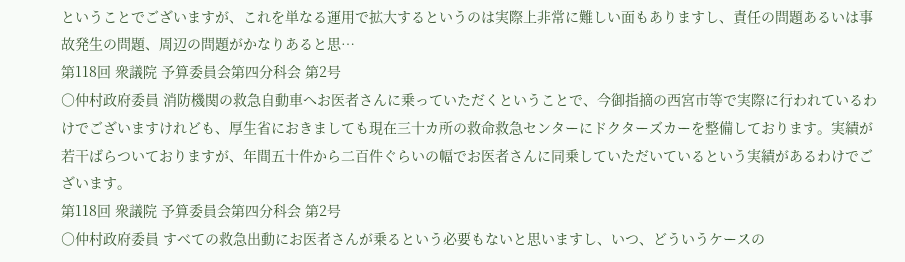ということでございますが、これを単なる運用で拡大するというのは実際上非常に難しい面もありますし、責任の問題あるいは事故発生の問題、周辺の問題がかなりあると思…
第118回 衆議院 予算委員会第四分科会 第2号
○仲村政府委員 消防機関の救急自動車へお医者さんに乗っていただくということで、今御指摘の西宮市等で実際に行われているわけでございますけれども、厚生省におきましても現在三十カ所の救命救急センターにドクターズカーを整備しております。実績が若干ばらついておりますが、年間五十件から二百件ぐらいの幅でお医者さんに同乗していただいているという実績があるわけでございます。
第118回 衆議院 予算委員会第四分科会 第2号
○仲村政府委員 すべての救急出動にお医者さんが乗るという必要もないと思いますし、いつ、どういうケースの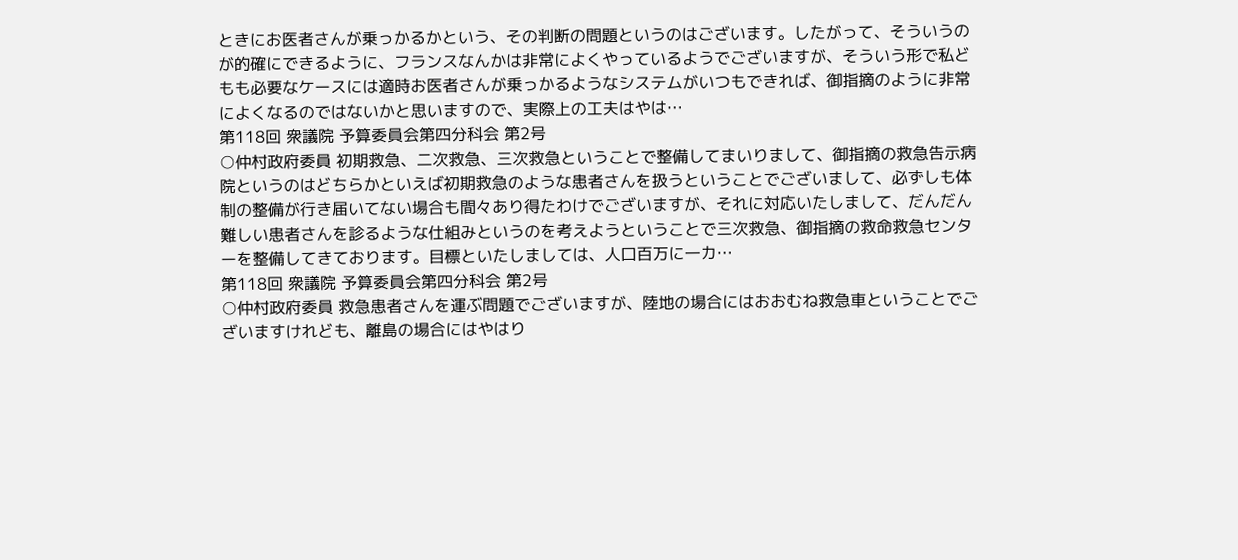ときにお医者さんが乗っかるかという、その判断の問題というのはございます。したがって、そういうのが的確にできるように、フランスなんかは非常によくやっているようでございますが、そういう形で私どもも必要なケースには適時お医者さんが乗っかるようなシステムがいつもできれば、御指摘のように非常によくなるのではないかと思いますので、実際上の工夫はやは…
第118回 衆議院 予算委員会第四分科会 第2号
○仲村政府委員 初期救急、二次救急、三次救急ということで整備してまいりまして、御指摘の救急告示病院というのはどちらかといえば初期救急のような患者さんを扱うということでございまして、必ずしも体制の整備が行き届いてない場合も間々あり得たわけでございますが、それに対応いたしまして、だんだん難しい患者さんを診るような仕組みというのを考えようということで三次救急、御指摘の救命救急センターを整備してきております。目標といたしましては、人口百万に一カ…
第118回 衆議院 予算委員会第四分科会 第2号
○仲村政府委員 救急患者さんを運ぶ問題でございますが、陸地の場合にはおおむね救急車ということでございますけれども、離島の場合にはやはり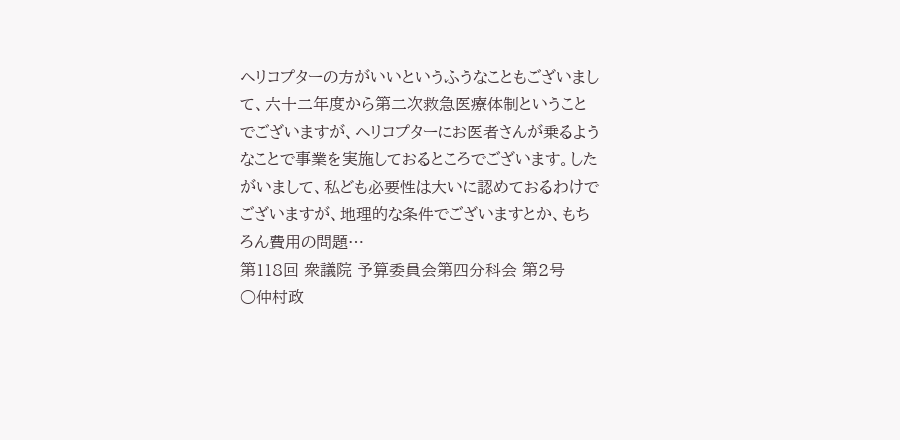ヘリコプターの方がいいというふうなこともございまして、六十二年度から第二次救急医療体制ということでございますが、ヘリコプターにお医者さんが乗るようなことで事業を実施しておるところでございます。したがいまして、私ども必要性は大いに認めておるわけでございますが、地理的な条件でございますとか、もちろん費用の問題…
第118回 衆議院 予算委員会第四分科会 第2号
○仲村政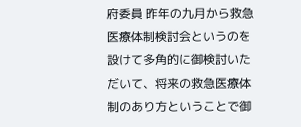府委員 昨年の九月から救急医療体制検討会というのを設けて多角的に御検討いただいて、将来の救急医療体制のあり方ということで御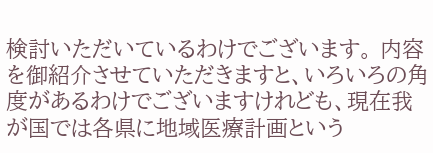検討いただいているわけでございます。 内容を御紹介させていただきますと、いろいろの角度があるわけでございますけれども、現在我が国では各県に地域医療計画という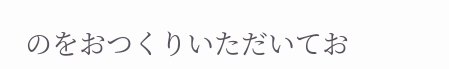のをおつくりいただいてお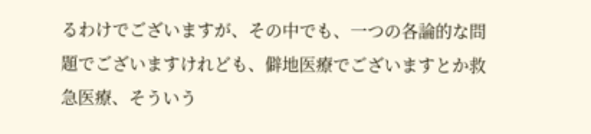るわけでございますが、その中でも、一つの各論的な問題でございますけれども、僻地医療でございますとか救急医療、そういう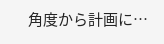角度から計画に…